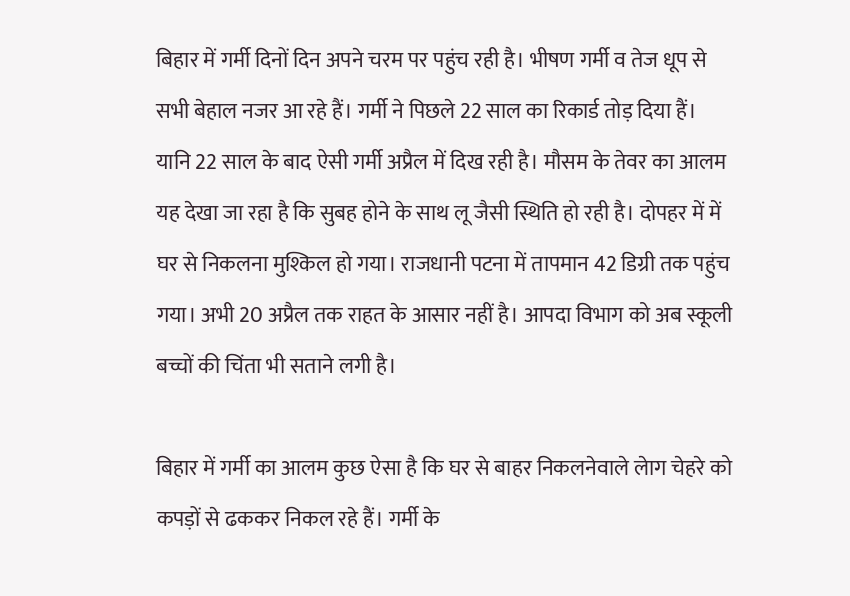बिहार में गर्मी दिनों दिन अपने चरम पर पहुंच रही है। भीषण गर्मी व तेज धूप से सभी बेहाल नजर आ रहे हैं। गर्मी ने पिछले 22 साल का रिकार्ड तोड़ दिया हैं। यानि 22 साल के बाद ऐसी गर्मी अप्रैल में दिख रही है। मौसम के तेवर का आलम यह देखा जा रहा है कि सुबह होने के साथ लू जैसी स्थिति हो रही है। दोपहर में में घर से निकलना मुश्किल हो गया। राजधानी पटना में तापमान 42 डिग्री तक पहुंच गया। अभी 20 अप्रैल तक राहत के आसार नहीं है। आपदा विभाग को अब स्कूली बच्चों की चिंता भी सताने लगी है।

बिहार में गर्मी का आलम कुछ ऐसा है कि घर से बाहर निकलनेवाले लेाग चेहरे को कपड़ों से ढककर निकल रहे हैं। गर्मी के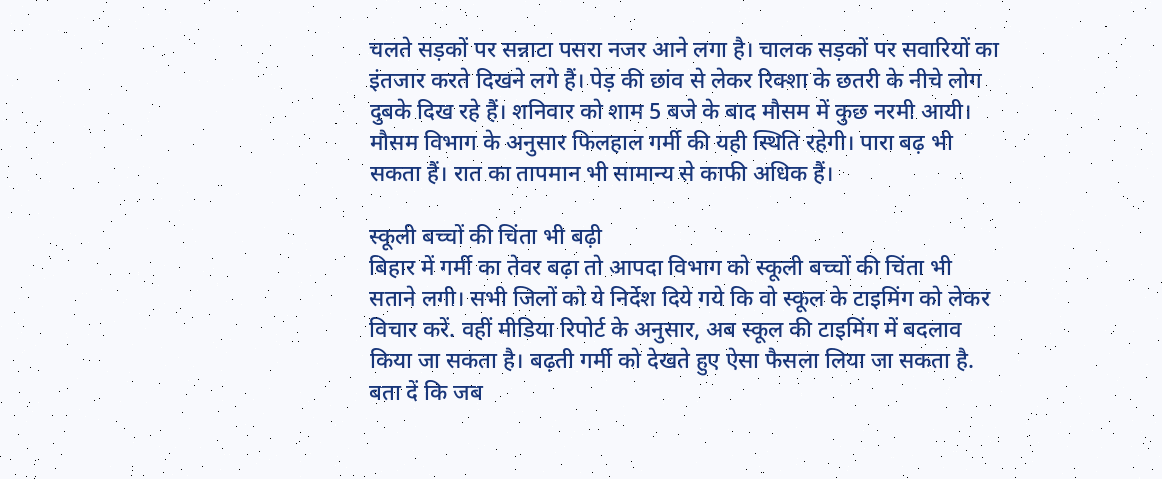चलते सड़कों पर सन्नाटा पसरा नजर आने लगा है। चालक सड़कों पर सवारियों का इंतजार करते दिखने लगे हैं। पेड़ की छांव से लेकर रिक्शा के छतरी के नीचे लोग दुबके दिख रहे हैं। शनिवार को शाम 5 बजे के बाद मौसम में कुछ नरमी आयी। मौसम विभाग के अनुसार फिलहाल गर्मी की यही स्थिति रहेगी। पारा बढ़ भी सकता हैं। रात का तापमान भी सामान्य से काफी अधिक हैं।

स्कूली बच्चों की चिंता भी बढ़ी
बिहार में गर्मी का तेवर बढ़ा तो आपदा विभाग को स्कूली बच्चों की चिंता भी सताने लगी। सभी जिलों को ये निर्देश दिये गये कि वो स्कूल के टाइमिंग को लेकर विचार करें. वहीं मीडिया रिपोर्ट के अनुसार, अब स्कूल की टाइमिंग में बदलाव किया जा सकता है। बढ़ती गर्मी को देखते हुए ऐसा फैसला लिया जा सकता है. बता दें कि जब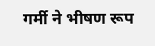गर्मी ने भीषण रूप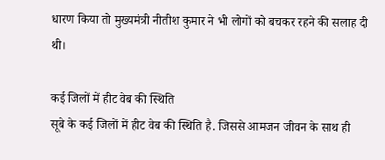धारण किया तो मुख्यमंत्री नीतीश कुमार ने भी लोगों को बचकर रहने की सलाह दी थी।

कई जिलों में हीट वेब की स्थिति
सूबे के कई जिलों में हीट वेब की स्थिति है. जिससे आमजन जीवन के साथ ही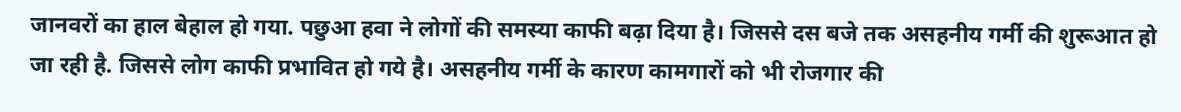जानवरों का हाल बेहाल हो गया. पछुआ हवा ने लोगों की समस्या काफी बढ़ा दिया है। जिससे दस बजे तक असहनीय गर्मी की शुरूआत हो जा रही है. जिससे लोग काफी प्रभावित हो गये है। असहनीय गर्मी के कारण कामगारों को भी रोजगार की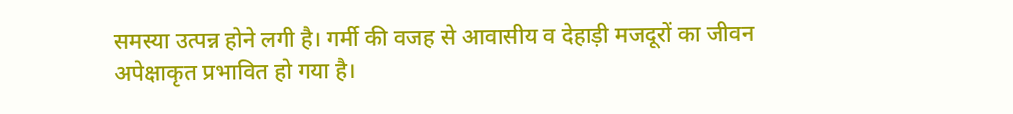समस्या उत्पन्न होने लगी है। गर्मी की वजह से आवासीय व देहाड़ी मजदूरों का जीवन अपेक्षाकृत प्रभावित हो गया है।